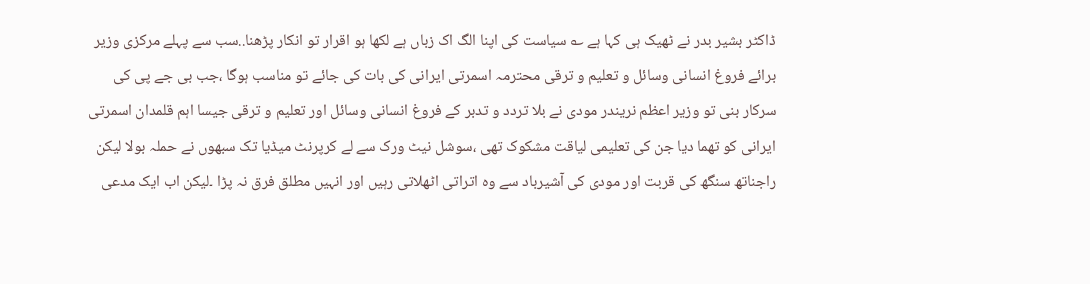ڈاکٹر بشیر بدر نے ٹھیک ہی کہا ہے ؎ سیاست کی اپنا الگ اک زباں ہے لکھا ہو اقرار تو انکار پڑھنا..سب سے پہلے مرکزی وزیر برائے فروغ انسانی وسائل و تعلیم و ترقی محترمہ اسمرتی ایرانی کی بات کی جائے تو مناسب ہوگا ،جب بی جے پی کی سرکار بنی تو وزیر اعظم نریندر مودی نے بلا تردد و تدبر کے فروغ انسانی وسائل اور تعلیم و ترقی جیسا اہم قلمدان اسمرتی ایرانی کو تھما دیا جن کی تعلیمی لیاقت مشکوک تھی ،سوشل نیٹ ورک سے لے کرپرنٹ میڈیا تک سبھوں نے حملہ بولا لیکن راجناتھ سنگھ کی قربت اور مودی کی آشیرباد سے وہ اتراتی اٹھلاتی رہیں اور انہیں مطلق فرق نہ پڑا ۔لیکن اب ایک مدعی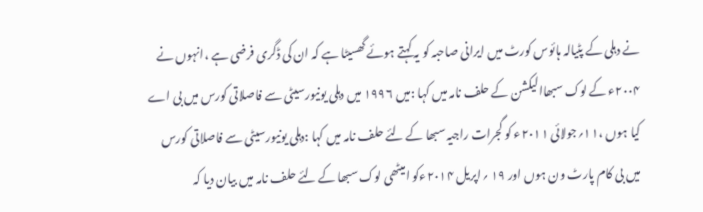نے دہلی کے پٹیالہ ہائوس کورٹ میں ایرانی صاحبہ کو یہ کہتے ہوئے گھسیٹا ہے کہ ان کی ڈگری فرضی ہے ،انہوں نے ۲۰۰۴ء کے لوک سبھاالیکشن کے حلف نامہ میں کہا :میں ۱۹۹۶ میں دہلی یونیورسیٹی سے فاصلاتی کورس میں بی اے کیا ہوں ،۱۱؍جولائی ۲۰۱۱ء کو گجرات راجیہ سبھا کے لئے حلف نامہ میں کہا :دہلی یونیورسیٹی سے فاصلاتی کورس میں بی کام پارٹ ون ہوں اور ۱۹ ؍اپریل ۲۰۱۴ءکو امیٹھی لوک سبھا کے لئے حلف نامہ میں بیان دیا کہ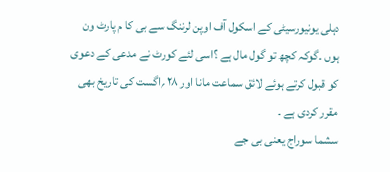دہلی یونیورسیٹی کے اسکول آف اوپن لرننگ سے بی کا م پارٹ ون ہوں ۔گوکہ کچھ تو گول مال ہے ؟اسی لئے کورٹ نے مدعی کے دعوی کو قبول کرتے ہوئے لائق سماعت مانا اور ۲۸ ؍اگست کی تاریخ بھی مقرر کردی ہے ۔
سشما سوراج یعنی بی جے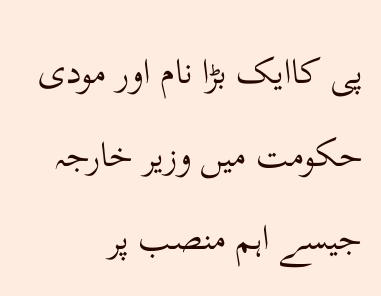پی کاایک بڑا نام اور مودی حکومت میں وزیر خارجہ جیسے اہم منصب پر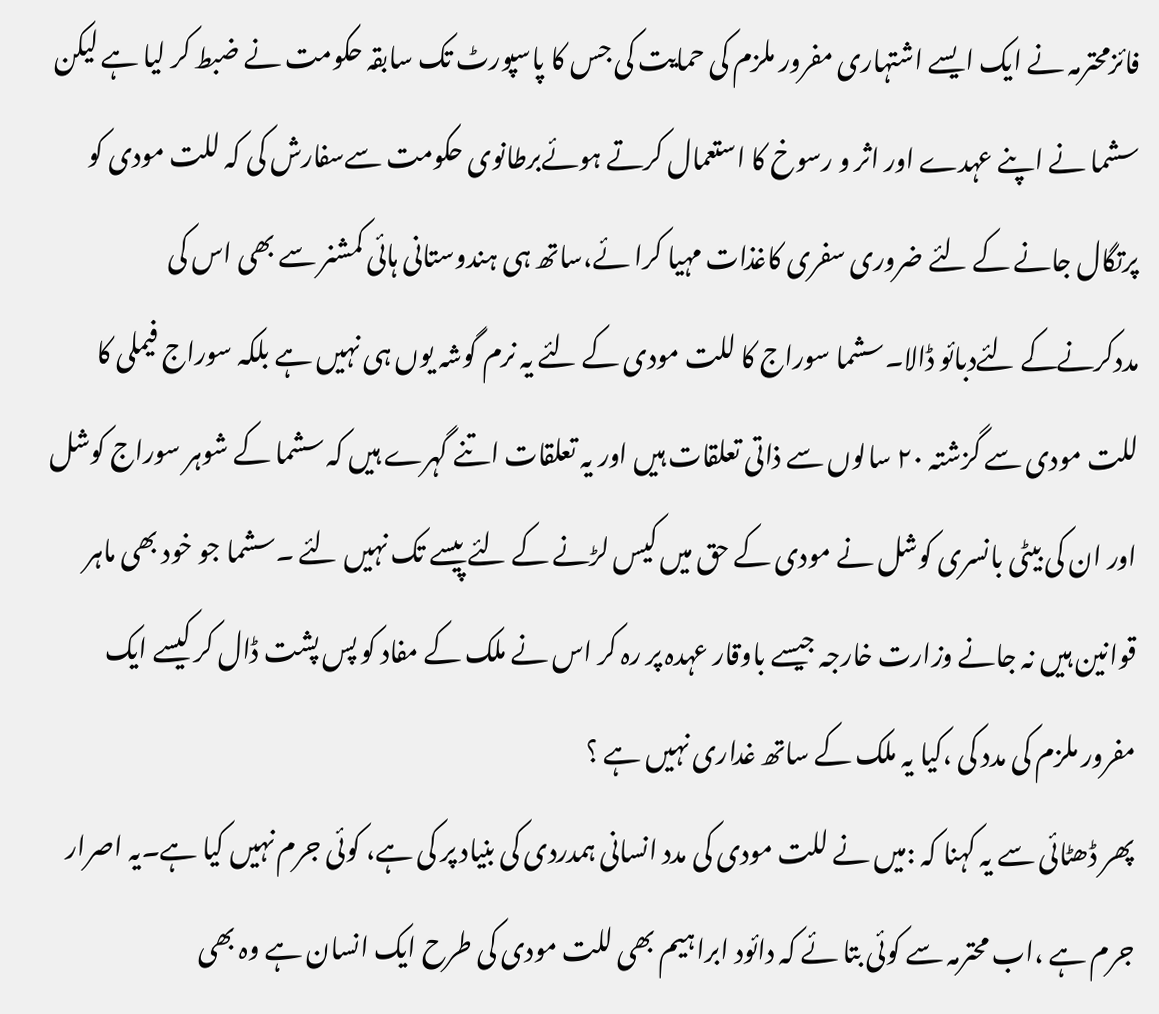فائزمحترمہ نے ایک ایسے اشتہاری مفرور ملزم کی حمایت کی جس کا پاسپورٹ تک سابقہ حکومت نے ضبط کر لیا ہے لیکن سشما نے اپنے عہدے اور اثر و رسوخ کا استعمال کرتے ہوئےبرطانوی حکومت سےسفارش کی کہ للت مودی کو پرتگال جانے کے لئے ضروری سفری کاغذات مہیا کرا ئے،ساتھ ہی ہندوستانی ہائی کمشنر سے بھی اس کی مددکرنےکے لئےدبائو ڈالا۔سشما سوراج کا للت مودی کے لئے یہ نرم گوشہ یوں ہی نہیں ہے بلکہ سوراج فیملی کا للت مودی سے گزشتہ ۲۰ سالوں سے ذاتی تعلقات ہیں اور یہ تعلقات اتنے گہرے ہیں کہ سشما کے شوہر سوراج کوشل اور ان کی بیٹی بانسری کوشل نے مودی کے حق میں کیس لڑنے کے لئے پیسے تک نہیں لئے ۔سشما جو خود بھی ماہر قوانین ہیں نہ جانے وزارت خارجہ جیسے باوقار عہدہ پر رہ کر اس نے ملک کے مفاد کو پس پشت ڈال کر کیسے ایک مفرور ملزم کی مدد کی ،کیا یہ ملک کے ساتھ غداری نہیں ہے ؟
پھر ڈھٹائی سے یہ کہنا کہ :میں نے للت مودی کی مدد انسانی ہمدردی کی بنیاد پر کی ہے، کوئی جرم نہیں کیا ہے۔یہ اصرار جرم ہے ،اب محترمہ سے کوئی بتا ئے کہ دائود ابراہیم بھی للت مودی کی طرح ایک انسان ہے وہ بھی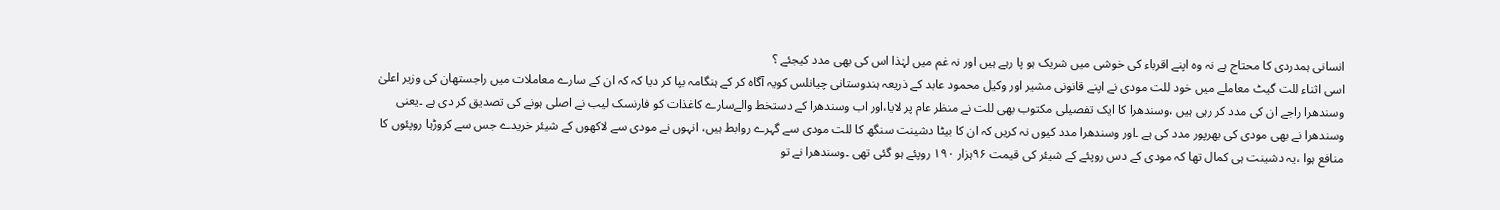انسانی ہمدردی کا محتاج ہے نہ وہ اپنے اقرباء کی خوشی میں شریک ہو پا رہے ہیں اور نہ غم میں لہٰذا اس کی بھی مدد کیجئے ؟
اسی اثناء للت گیٹ معاملے میں خود للت مودی نے اپنے قانونی مشیر اور وکیل محمود عابد کے ذریعہ ہندوستانی چیانلس کویہ آگاہ کر کے ہنگامہ بپا کر دیا کہ کہ ان کے سارے معاملات میں راجستھان کی وزیر اعلیٰ وسندھرا راجے ان کی مدد کر رہی ہیں ،وسندھرا کا ایک تفصیلی مکتوب بھی للت نے منظر عام پر لایا،اور اب وسندھرا کے دستخط والےسارے کاغذات کو فارنسک لیب نے اصلی ہونے کی تصدیق کر دی ہے ۔یعنی وسندھرا نے بھی مودی کی بھرپور مدد کی ہے ۔اور وسندھرا مدد کیوں نہ کریں کہ ان کا بیٹا دشینت سنگھ کا للت مودی سے گہرے روابط ہیں، انہوں نے مودی سے لاکھوں کے شیئر خریدے جس سے کروڑہا روپئوں کا منافع ہوا ،یہ دشینت ہی کمال تھا کہ مودی کے دس روپئے کے شیئر کی قیمت ۹۶ہزار ۱۹۰ روپئے ہو گئی تھی ۔وسندھرا نے تو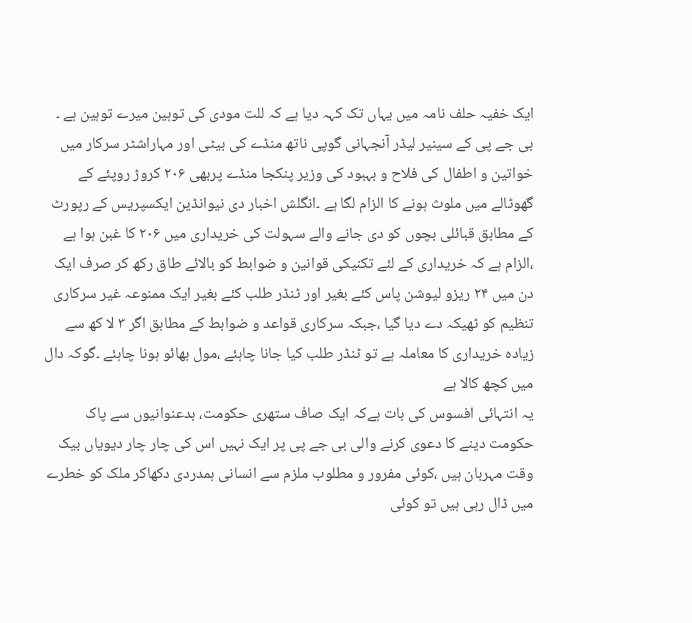ایک خفیہ حلف نامہ میں یہاں تک کہہ دیا ہے کہ للت مودی کی توہین میرے توہین ہے ۔
بی جے پی کے سینیر لیڈر آنجہانی گوپی ناتھ منڈے کی بیٹی اور مہاراشٹر سرکار میں خواتین و اطفال کی فلاح و بہبود کی وزیر پنکجا منڈے پربھی ۲۰۶ کروڑ روپئے کے گھوٹالے میں ملوث ہونے کا الزام لگا ہے ۔انگلش اخبار دی نیوانڈین ایکسپریس کے رپورٹ کے مطابق قبائلی بچوں کو دی جانے والے سہولت کی خریداری میں ۲۰۶ کا غبن ہوا ہے ،الزام ہے کہ خریداری کے لئے تکنیکی قوانین و ضوابط کو بالائے طاق رکھ کر صرف ایک دن میں ۲۴ ریزو لیوشن پاس کئے بغیر اور ٹنڈر طلب کئے بغیر ایک ممنوعہ غیر سرکاری تنظیم کو ٹھیکہ دے دیا گیا ،جبکہ سرکاری قواعد و ضوابط کے مطابق اگر ۳ لا کھ سے زیادہ خریداری کا معاملہ ہے تو ٹنڈر طلب کیا جانا چاہئے ،مول بھائو ہونا چاہئے ۔گوکہ دال میں کچھ کالا ہے
یہ انتہائی افسوس کی بات ہےکہ ایک صاف ستھری حکومت، بدعنوانیوں سے پاک حکومت دینے کا دعوی کرنے والی بی جے پی پر ایک نہیں اس کی چار چار دیویاں بیک وقت مہربان ہیں ،کوئی مفرور و مطلوب ملزم سے انسانی ہمدردی دکھاکر ملک کو خطرے میں ڈال رہی ہیں تو کوئی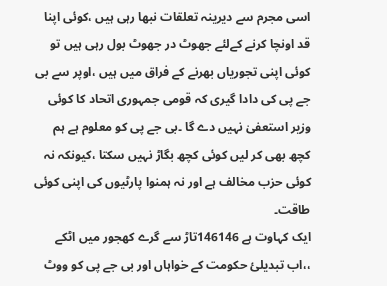اسی مجرم سے دیرینہ تعلقات نبھا رہی ہیں ،کوئی اپنا قد اونچا کرنے کےلئے جھوٹ در جھوٹ بول رہی ہیں تو کوئی اپنی تجوریاں بھرنے کے فراق میں ہیں ،اوپر سے بی جے پی کی دادا گیری کہ قومی جمہوری اتحاد کا کوئی وزیر استعفیٰ نہیں دے گا ۔بی جے پی کو معلوم ہے ہم کچھ بھی کر لیں کوئی کچھ بگاڑ نہیں سکتا ،کیونکہ نہ کوئی حزب مخالف ہے اور نہ ہمنوا پارٹیوں کی اپنی کوئی طاقت۔
ایک کہاوت ہے 146146تاڑ سے گرے کھجور میں اٹکے ،،اب تبدیلئ حکومت کے خواہاں اور بی جے پی کو ووٹ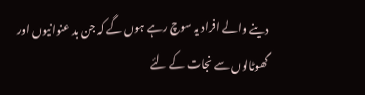دینے والے افراد یہ سوچ رہے ہوں گے کہ جن بد عنوانیوں اور گھوٹالوں سے نجات کے لئے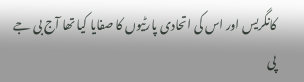کانگریس اور اس کی اتحادی پارٹیوں کا صفایا کیا تھا آج بی جے پی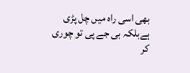بھی اسی راہ میں چل پڑی ہےبلکہ بی جے پی تو چوری کر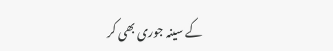کے سینہ جوری بھی کر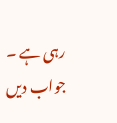رہی ہے ۔
جواب دیں